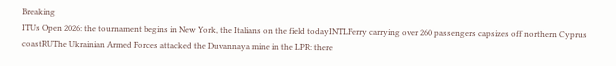Breaking
ITUs Open 2026: the tournament begins in New York, the Italians on the field todayINTLFerry carrying over 260 passengers capsizes off northern Cyprus coastRUThe Ukrainian Armed Forces attacked the Duvannaya mine in the LPR: there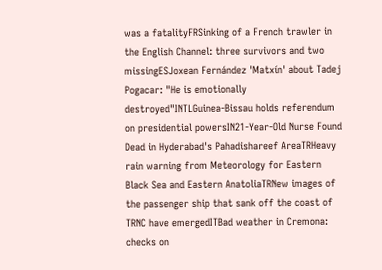was a fatalityFRSinking of a French trawler in the English Channel: three survivors and two missingESJoxean Fernández 'Matxín' about Tadej Pogacar: "He is emotionally destroyed"INTLGuinea-Bissau holds referendum on presidential powersIN21-Year-Old Nurse Found Dead in Hyderabad's Pahadishareef AreaTRHeavy rain warning from Meteorology for Eastern Black Sea and Eastern AnatoliaTRNew images of the passenger ship that sank off the coast of TRNC have emergedITBad weather in Cremona: checks on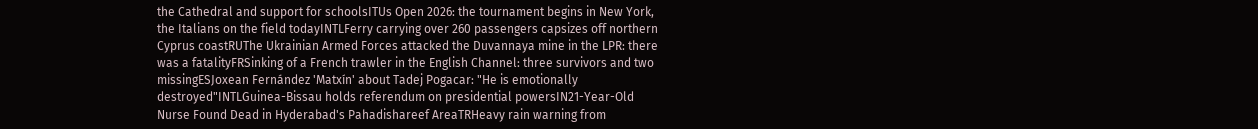the Cathedral and support for schoolsITUs Open 2026: the tournament begins in New York, the Italians on the field todayINTLFerry carrying over 260 passengers capsizes off northern Cyprus coastRUThe Ukrainian Armed Forces attacked the Duvannaya mine in the LPR: there was a fatalityFRSinking of a French trawler in the English Channel: three survivors and two missingESJoxean Fernández 'Matxín' about Tadej Pogacar: "He is emotionally destroyed"INTLGuinea-Bissau holds referendum on presidential powersIN21-Year-Old Nurse Found Dead in Hyderabad's Pahadishareef AreaTRHeavy rain warning from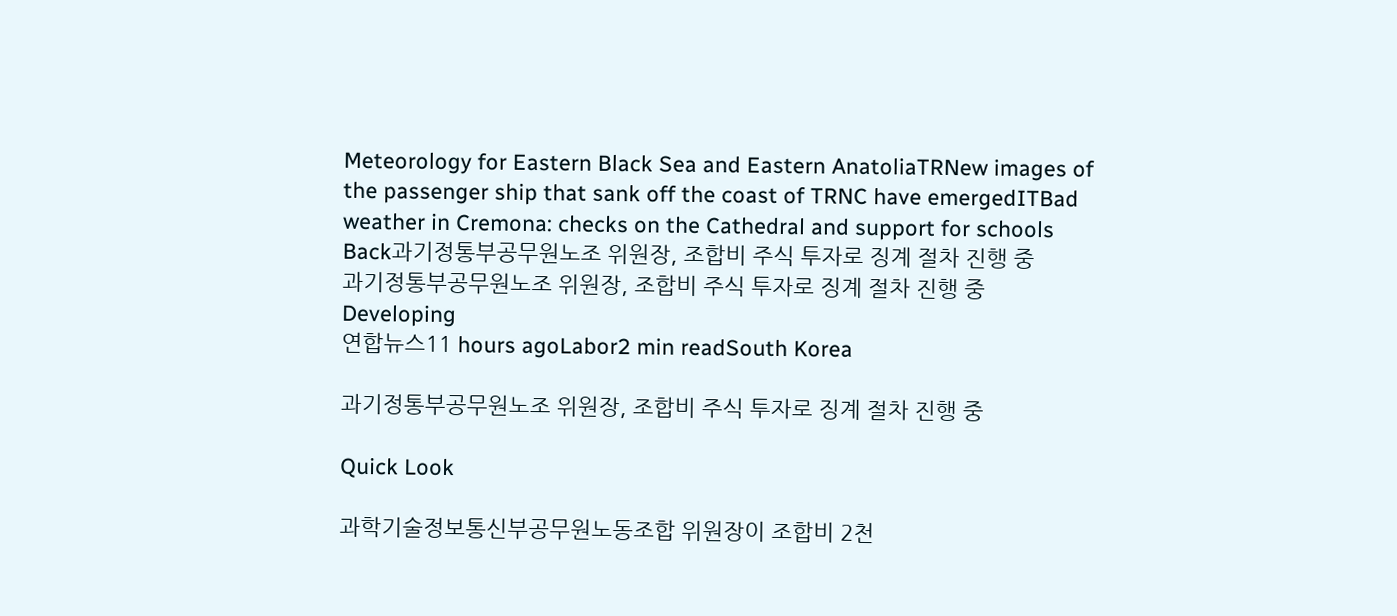Meteorology for Eastern Black Sea and Eastern AnatoliaTRNew images of the passenger ship that sank off the coast of TRNC have emergedITBad weather in Cremona: checks on the Cathedral and support for schools
Back과기정통부공무원노조 위원장, 조합비 주식 투자로 징계 절차 진행 중
과기정통부공무원노조 위원장, 조합비 주식 투자로 징계 절차 진행 중
Developing
연합뉴스11 hours agoLabor2 min readSouth Korea

과기정통부공무원노조 위원장, 조합비 주식 투자로 징계 절차 진행 중

Quick Look

과학기술정보통신부공무원노동조합 위원장이 조합비 2천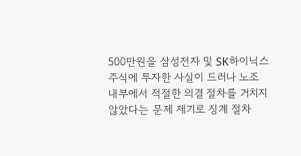500만원을 삼성전자 및 SK하이닉스 주식에 투자한 사실이 드러나 노조 내부에서 적절한 의결 절차를 거치지 않았다는 문제 제기로 징계 절차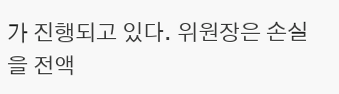가 진행되고 있다. 위원장은 손실을 전액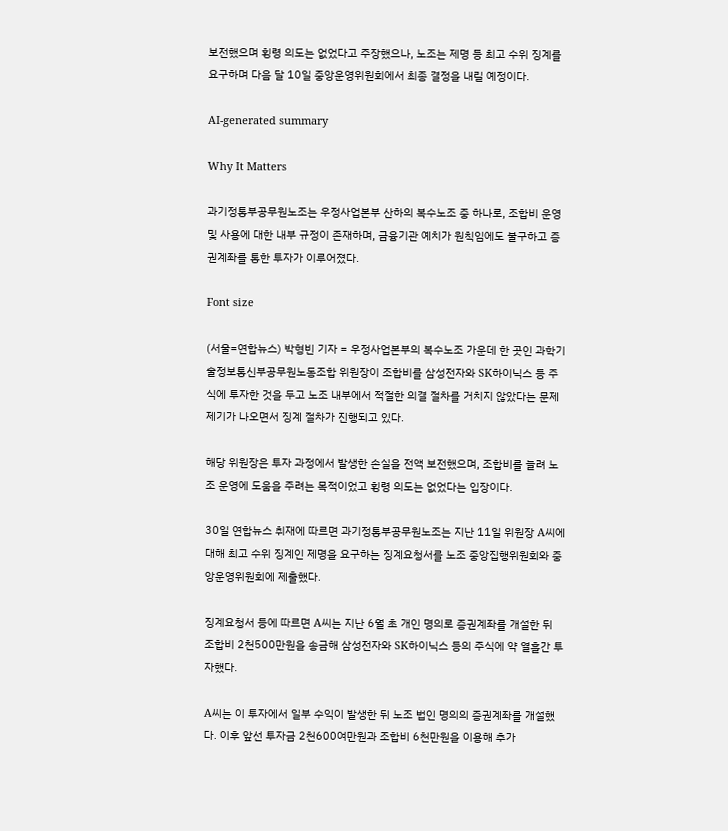보전했으며 횡령 의도는 없었다고 주장했으나, 노조는 제명 등 최고 수위 징계를 요구하며 다음 달 10일 중앙운영위원회에서 최종 결정을 내릴 예정이다.

AI-generated summary

Why It Matters

과기정통부공무원노조는 우정사업본부 산하의 복수노조 중 하나로, 조합비 운영 및 사용에 대한 내부 규정이 존재하며, 금융기관 예치가 원칙임에도 불구하고 증권계좌를 통한 투자가 이루어졌다.

Font size

(서울=연합뉴스) 박형빈 기자 = 우정사업본부의 복수노조 가운데 한 곳인 과학기술정보통신부공무원노동조합 위원장이 조합비를 삼성전자와 SK하이닉스 등 주식에 투자한 것을 두고 노조 내부에서 적절한 의결 절차를 거치지 않았다는 문제 제기가 나오면서 징계 절차가 진행되고 있다.

해당 위원장은 투자 과정에서 발생한 손실을 전액 보전했으며, 조합비를 늘려 노조 운영에 도움을 주려는 목적이었고 횡령 의도는 없었다는 입장이다.

30일 연합뉴스 취재에 따르면 과기정통부공무원노조는 지난 11일 위원장 A씨에 대해 최고 수위 징계인 제명을 요구하는 징계요청서를 노조 중앙집행위원회와 중앙운영위원회에 제출했다.

징계요청서 등에 따르면 A씨는 지난 6월 초 개인 명의로 증권계좌를 개설한 뒤 조합비 2천500만원을 송금해 삼성전자와 SK하이닉스 등의 주식에 약 열흘간 투자했다.

A씨는 이 투자에서 일부 수익이 발생한 뒤 노조 법인 명의의 증권계좌를 개설했다. 이후 앞선 투자금 2천600여만원과 조합비 6천만원을 이용해 추가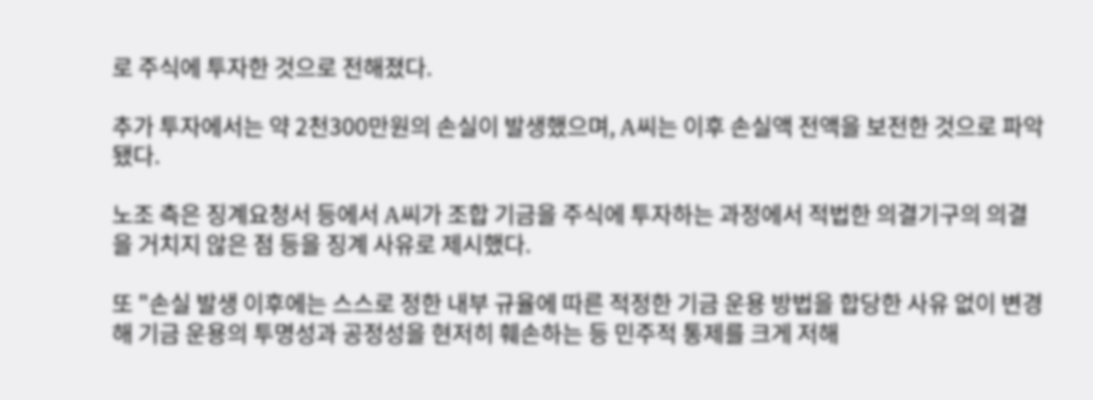로 주식에 투자한 것으로 전해졌다.

추가 투자에서는 약 2천300만원의 손실이 발생했으며, A씨는 이후 손실액 전액을 보전한 것으로 파악됐다.

노조 측은 징계요청서 등에서 A씨가 조합 기금을 주식에 투자하는 과정에서 적법한 의결기구의 의결을 거치지 않은 점 등을 징계 사유로 제시했다.

또 "손실 발생 이후에는 스스로 정한 내부 규율에 따른 적정한 기금 운용 방법을 합당한 사유 없이 변경해 기금 운용의 투명성과 공정성을 현저히 훼손하는 등 민주적 통제를 크게 저해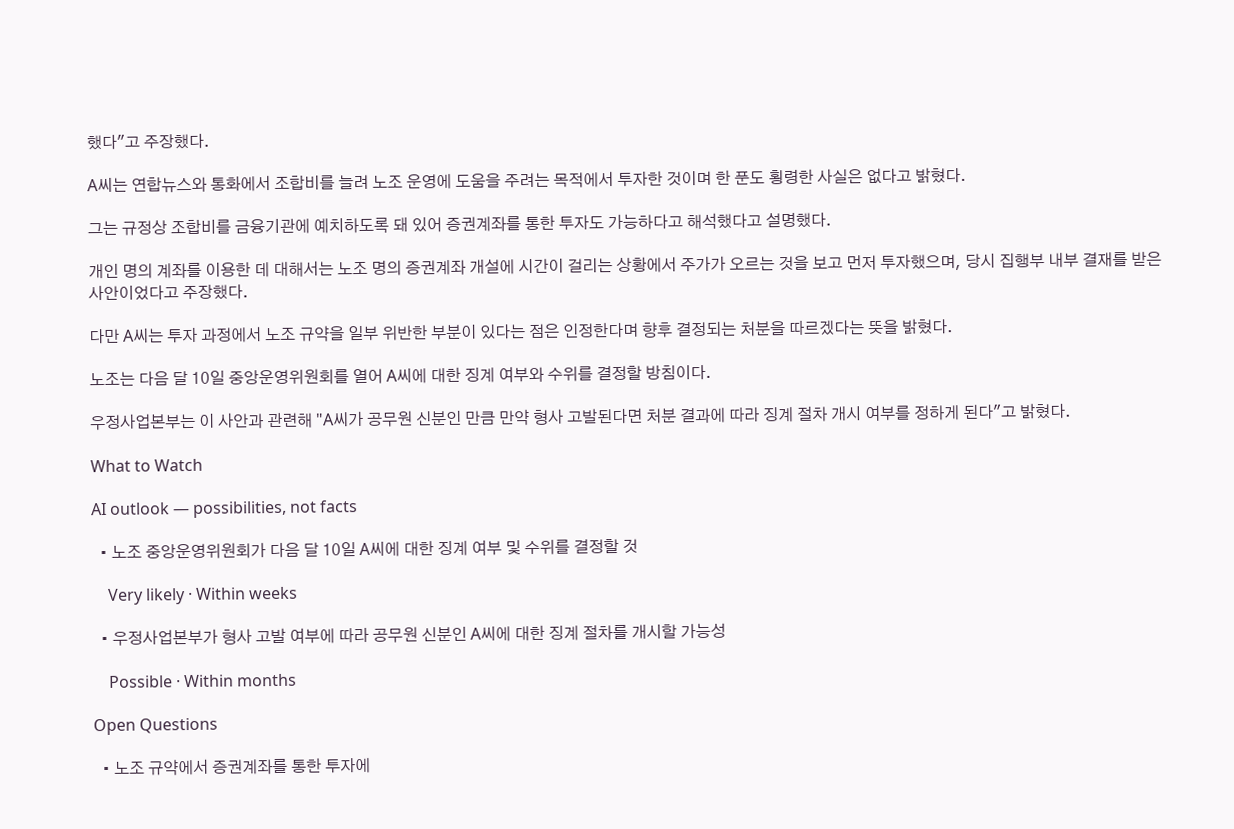했다"고 주장했다.

A씨는 연합뉴스와 통화에서 조합비를 늘려 노조 운영에 도움을 주려는 목적에서 투자한 것이며 한 푼도 횡령한 사실은 없다고 밝혔다.

그는 규정상 조합비를 금융기관에 예치하도록 돼 있어 증권계좌를 통한 투자도 가능하다고 해석했다고 설명했다.

개인 명의 계좌를 이용한 데 대해서는 노조 명의 증권계좌 개설에 시간이 걸리는 상황에서 주가가 오르는 것을 보고 먼저 투자했으며, 당시 집행부 내부 결재를 받은 사안이었다고 주장했다.

다만 A씨는 투자 과정에서 노조 규약을 일부 위반한 부분이 있다는 점은 인정한다며 향후 결정되는 처분을 따르겠다는 뜻을 밝혔다.

노조는 다음 달 10일 중앙운영위원회를 열어 A씨에 대한 징계 여부와 수위를 결정할 방침이다.

우정사업본부는 이 사안과 관련해 "A씨가 공무원 신분인 만큼 만약 형사 고발된다면 처분 결과에 따라 징계 절차 개시 여부를 정하게 된다"고 밝혔다.

What to Watch

AI outlook — possibilities, not facts

  • 노조 중앙운영위원회가 다음 달 10일 A씨에 대한 징계 여부 및 수위를 결정할 것

    Very likely · Within weeks

  • 우정사업본부가 형사 고발 여부에 따라 공무원 신분인 A씨에 대한 징계 절차를 개시할 가능성

    Possible · Within months

Open Questions

  • 노조 규약에서 증권계좌를 통한 투자에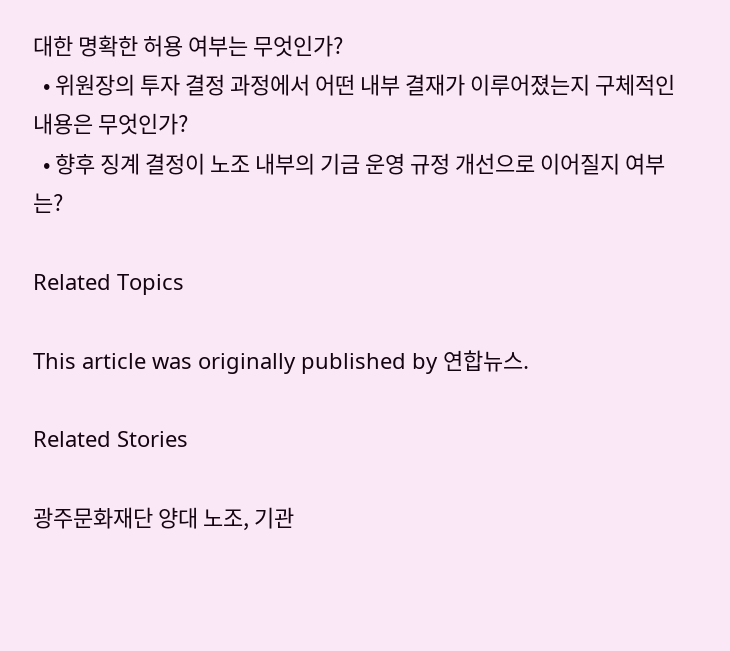대한 명확한 허용 여부는 무엇인가?
  • 위원장의 투자 결정 과정에서 어떤 내부 결재가 이루어졌는지 구체적인 내용은 무엇인가?
  • 향후 징계 결정이 노조 내부의 기금 운영 규정 개선으로 이어질지 여부는?

Related Topics

This article was originally published by 연합뉴스.

Related Stories

광주문화재단 양대 노조, 기관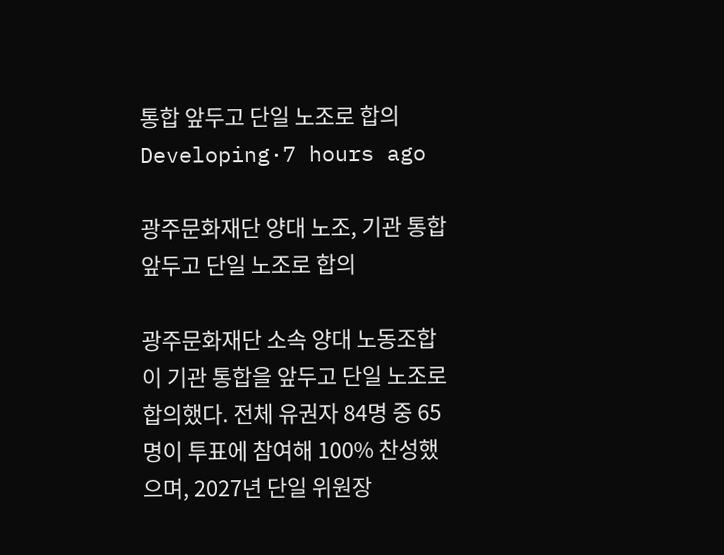통합 앞두고 단일 노조로 합의
Developing·7 hours ago

광주문화재단 양대 노조, 기관 통합 앞두고 단일 노조로 합의

광주문화재단 소속 양대 노동조합이 기관 통합을 앞두고 단일 노조로 합의했다. 전체 유권자 84명 중 65명이 투표에 참여해 100% 찬성했으며, 2027년 단일 위원장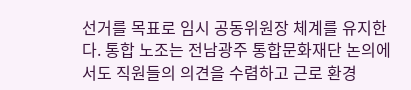선거를 목표로 임시 공동위원장 체계를 유지한다. 통합 노조는 전남광주 통합문화재단 논의에서도 직원들의 의견을 수렴하고 근로 환경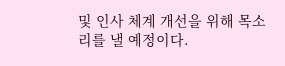및 인사 체계 개선을 위해 목소리를 낼 예정이다.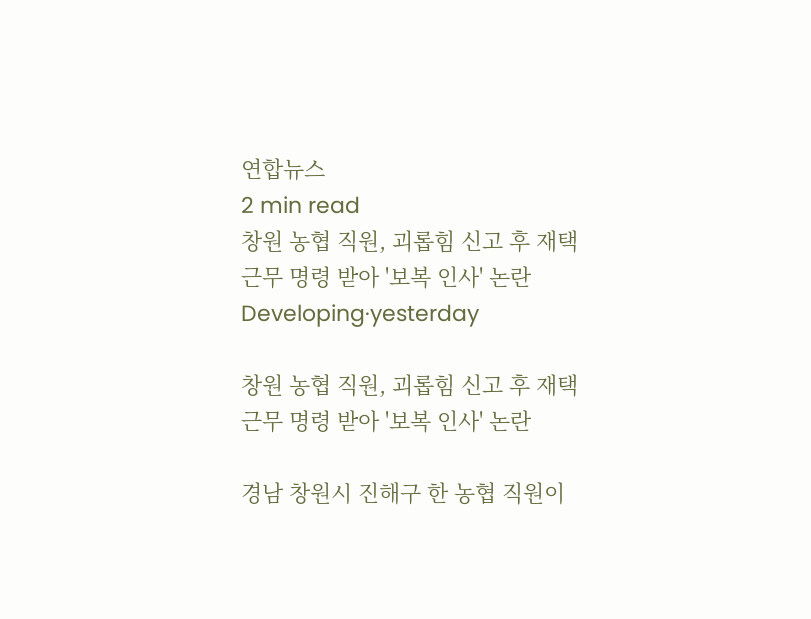연합뉴스
2 min read
창원 농협 직원, 괴롭힘 신고 후 재택근무 명령 받아 '보복 인사' 논란
Developing·yesterday

창원 농협 직원, 괴롭힘 신고 후 재택근무 명령 받아 '보복 인사' 논란

경남 창원시 진해구 한 농협 직원이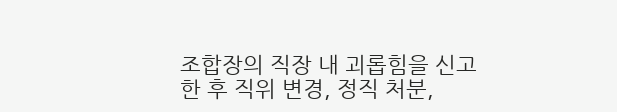조합장의 직장 내 괴롭힘을 신고한 후 직위 변경, 정직 처분,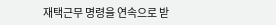재택근무 명령을 연속으로 받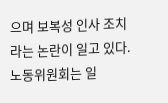으며 보복성 인사 조치라는 논란이 일고 있다. 노동위원회는 일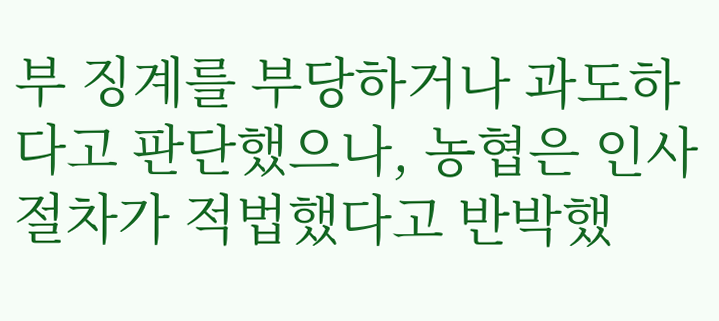부 징계를 부당하거나 과도하다고 판단했으나, 농협은 인사 절차가 적법했다고 반박했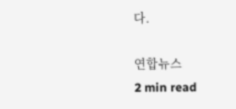다.

연합뉴스
2 min read